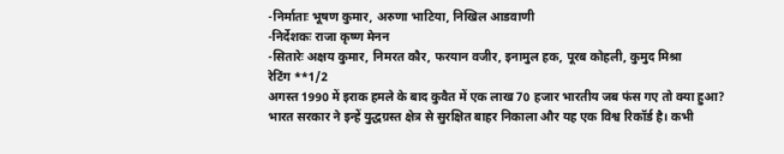-निर्माताः भूषण कुमार, अरुणा भाटिया, निखिल आडवाणी
-निर्देशकः राजा कृष्ण मेनन
-सितारेः अक्षय कुमार, निमरत कौर, फरयान वजीर, इनामुल हक, पूरब कोहली, कुमुद मिश्रा
रेटिंग **1/2
अगस्त 1990 में इराक हमले के बाद कुवैत में एक लाख 70 हजार भारतीय जब फंस गए तो क्या हुआ? भारत सरकार ने इन्हें युद्धग्रस्त क्षेत्र से सुरक्षित बाहर निकाला और यह एक विश्व रिकॉर्ड है। कभी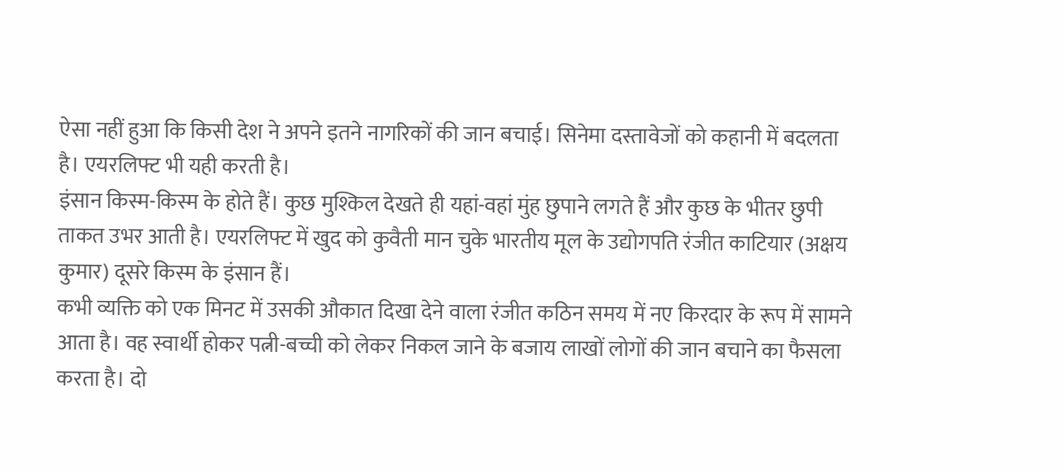ऐसा नहीं हुआ कि किसी देश ने अपने इतने नागरिकों की जान बचाई। सिनेमा दस्तावेजों को कहानी में बदलता है। एयरलिफ्ट भी यही करती है।
इंसान किस्म-किस्म के होते हैं। कुछ मुश्किल देखते ही यहां-वहां मुंह छुपाने लगते हैं और कुछ के भीतर छुपी ताकत उभर आती है। एयरलिफ्ट में खुद को कुवैती मान चुके भारतीय मूल के उद्योगपति रंजीत काटियार (अक्षय कुमार) दूसरे किस्म के इंसान हैं।
कभी व्यक्ति को एक मिनट में उसकी औकात दिखा देने वाला रंजीत कठिन समय में नए किरदार के रूप में सामने आता है। वह स्वार्थी होकर पत्नी-बच्ची को लेकर निकल जाने के बजाय लाखों लोगों की जान बचाने का फैसला करता है। दो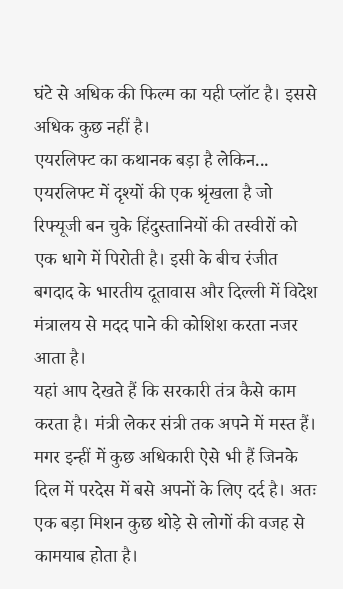घंटे से अधिक की फिल्म का यही प्लॉट है। इससे अधिक कुछ नहीं है।
एयरलिफ्ट का कथानक बड़ा है लेकिन...
एयरलिफ्ट में दृश्यों की एक श्रृंखला है जो रिफ्यूजी बन चुके हिंदुस्तानियों की तस्वीरों को एक धागे में पिरोती है। इसी के बीच रंजीत बगदाद के भारतीय दूतावास और दिल्ली में विदेश मंत्रालय से मदद पाने की कोशिश करता नजर आता है।
यहां आप देखते हैं कि सरकारी तंत्र कैसे काम करता है। मंत्री लेकर संत्री तक अपने में मस्त हैं। मगर इन्हीं में कुछ अधिकारी ऐसे भी हैं जिनके दिल में परदेस में बसे अपनों के लिए दर्द है। अतः एक बड़ा मिशन कुछ थोड़े से लोगों की वजह से कामयाब होता है।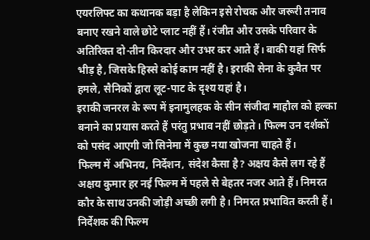एयरलिफ्ट का कथानक बड़ा है लेकिन इसे रोचक और जरूरी तनाव बनाए रखने वाले छोटे प्लाट नहीं हैं। रंजीत और उसके परिवार के अतिरिक्त दो-तीन किरदार और उभर कर आते हैं। बाकी यहां सिर्फ भीड़ है, जिसके हिस्से कोई काम नहीं है। इराकी सेना के कुवैत पर हमले, सैनिकों द्वारा लूट-पाट के दृश्य यहां है।
इराकी जनरल के रूप में इनामुलहक के सीन संजीदा माहौल को हल्का बनाने का प्रयास करते हैं परंतु प्रभाव नहीं छोड़ते। फिल्म उन दर्शकों को पसंद आएगी जो सिनेमा में कुछ नया खोजना चाहते हैं।
फिल्म में अभिनय, निर्देशन, संदेश कैसा है? अक्षय कैसे लग रहे हैं
अक्षय कुमार हर नई फिल्म में पहले से बेहतर नजर आते हैं। निमरत कौर के साथ उनकी जोड़ी अच्छी लगी है। निमरत प्रभावित करती हैं। निर्देशक की फिल्म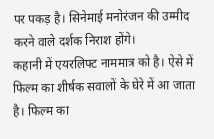पर पकड़ है। सिनेमाई मनोरंजन की उम्मीद करने वाले दर्शक निराश होंगे।
कहानी में एयरलिफ्ट नाममात्र को है। ऐसे में फिल्म का शीर्षक सवालों के घेरे में आ जाता है। फिल्म का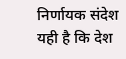निर्णायक संदेश यही है कि देश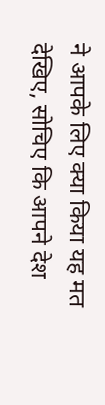ने आपके लिए क्या किया यह मत देखिए, सोचिए कि आपने देश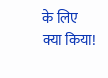के लिए क्या किया!